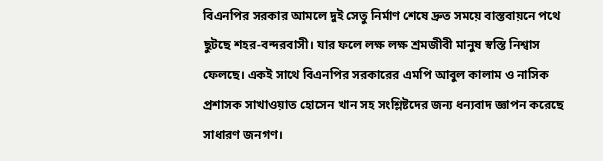বিএনপির সরকার আমলে দুই সেতু নির্মাণ শেষে দ্রুত সময়ে বাস্তবায়নে পথে ছুটছে শহর-বন্দরবাসী। যার ফলে লক্ষ লক্ষ শ্রমজীবী মানুষ স্বস্তি নিশ্বাস ফেলছে। একই সাথে বিএনপির সরকারের এমপি আবুল কালাম ও নাসিক প্রশাসক সাখাওয়াত হোসেন খান সহ সংশ্লিষ্টদের জন্য ধন্যবাদ জ্ঞাপন করেছে সাধারণ জনগণ।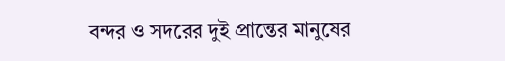বন্দর ও সদরের দুই প্রান্তের মানুষের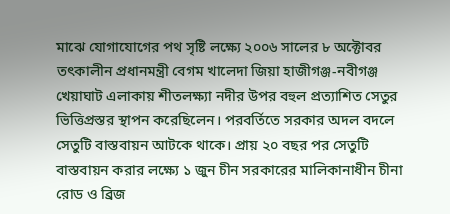মাঝে যোগাযোগের পথ সৃষ্টি লক্ষ্যে ২০০৬ সালের ৮ অক্টোবর তৎকালীন প্রধানমন্ত্রী বেগম খালেদা জিয়া হাজীগঞ্জ-নবীগঞ্জ খেয়াঘাট এলাকায় শীতলক্ষ্যা নদীর উপর বহুল প্রত্যাশিত সেতুর ভিত্তিপ্রস্তর স্থাপন করেছিলেন। পরবর্তিতে সরকার অদল বদলে সেতুটি বাস্তবায়ন আটকে থাকে। প্রায় ২০ বছর পর সেতুটি বাস্তবায়ন করার লক্ষ্যে ১ জুন চীন সরকারের মালিকানাধীন চীনা রোড ও ব্রিজ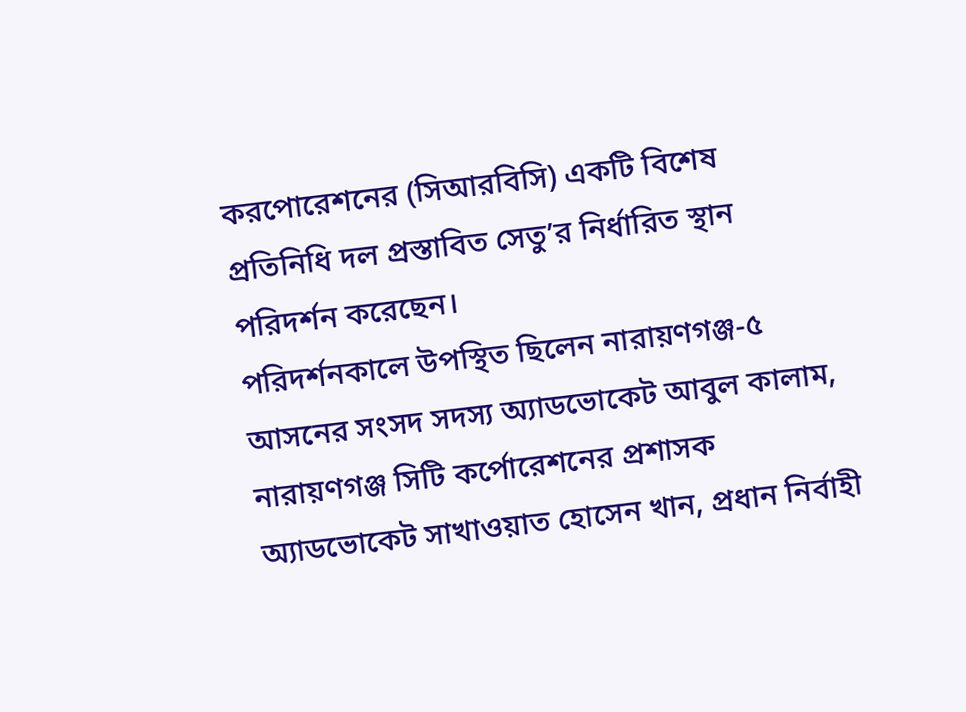করপোরেশনের (সিআরবিসি) একটি বিশেষ প্রতিনিধি দল প্রস্তাবিত সেতু’র নির্ধারিত স্থান পরিদর্শন করেছেন।
পরিদর্শনকালে উপস্থিত ছিলেন নারায়ণগঞ্জ-৫ আসনের সংসদ সদস্য অ্যাডভোকেট আবুল কালাম, নারায়ণগঞ্জ সিটি কর্পোরেশনের প্রশাসক অ্যাডভোকেট সাখাওয়াত হোসেন খান, প্রধান নির্বাহী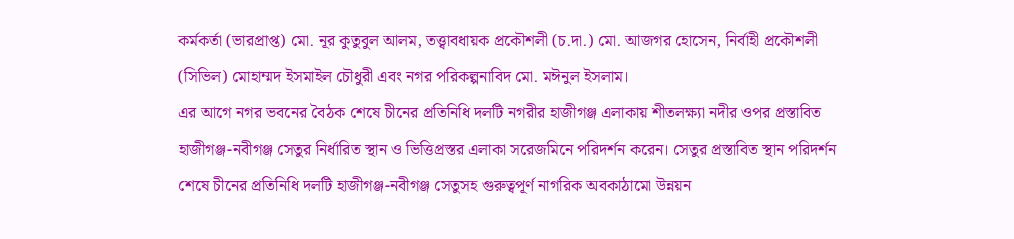কর্মকর্তা (ভারপ্রাপ্ত) মো. নূর কুতুবুল আলম, তত্ত্বাবধায়ক প্রকৌশলী (চ.দা.) মো. আজগর হোসেন, নির্বাহী প্রকৌশলী (সিভিল) মোহাম্মদ ইসমাইল চৌধুরী এবং নগর পরিকল্পনাবিদ মো. মঈনুল ইসলাম।
এর আগে নগর ভবনের বৈঠক শেষে চীনের প্রতিনিধি দলটি নগরীর হাজীগঞ্জ এলাকায় শীতলক্ষ্যা নদীর ওপর প্রস্তাবিত হাজীগঞ্জ-নবীগঞ্জ সেতুর নির্ধারিত স্থান ও ভিত্তিপ্রস্তর এলাকা সরেজমিনে পরিদর্শন করেন। সেতুর প্রস্তাবিত স্থান পরিদর্শন শেষে চীনের প্রতিনিধি দলটি হাজীগঞ্জ-নবীগঞ্জ সেতুসহ গুরুত্বপূর্ণ নাগরিক অবকাঠামো উন্নয়ন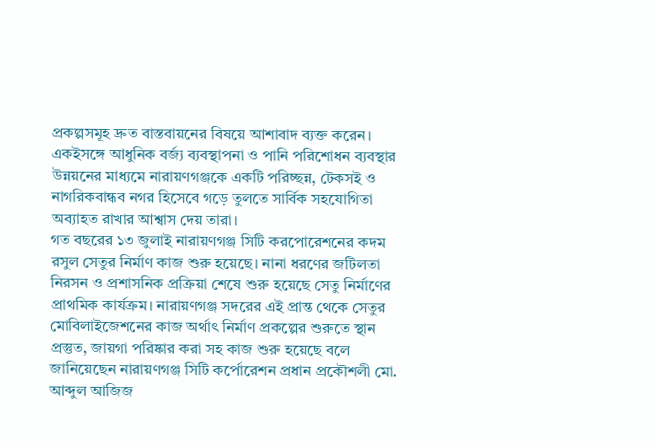প্রকল্পসমূহ দ্রুত বাস্তবায়নের বিষয়ে আশাবাদ ব্যক্ত করেন। একইসঙ্গে আধুনিক বর্জ্য ব্যবস্থাপনা ও পানি পরিশোধন ব্যবস্থার উন্নয়নের মাধ্যমে নারায়ণগঞ্জকে একটি পরিচ্ছন্ন, টেকসই ও নাগরিকবান্ধব নগর হিসেবে গড়ে তুলতে সার্বিক সহযোগিতা অব্যাহত রাখার আশ্বাস দেয় তারা।
গত বছরের ১৩ জুলাই নারায়ণগঞ্জ সিটি করপোরেশনের কদম রসুল সেতুর নির্মাণ কাজ শুরু হয়েছে। নানা ধরণের জটিলতা নিরসন ও প্রশাসনিক প্রক্রিয়া শেষে শুরু হয়েছে সেতু নির্মাণের প্রাথমিক কার্যক্রম। নারায়ণগঞ্জ সদরের এই প্রান্ত থেকে সেতুর মোবিলাইজেশনের কাজ অর্থাৎ নির্মাণ প্রকল্পের শুরুতে স্থান প্রস্তুত, জায়গা পরিষ্কার করা সহ কাজ শুরু হয়েছে বলে জানিয়েছেন নারায়ণগঞ্জ সিটি কর্পোরেশন প্রধান প্রকৌশলী মো. আব্দুল আজিজ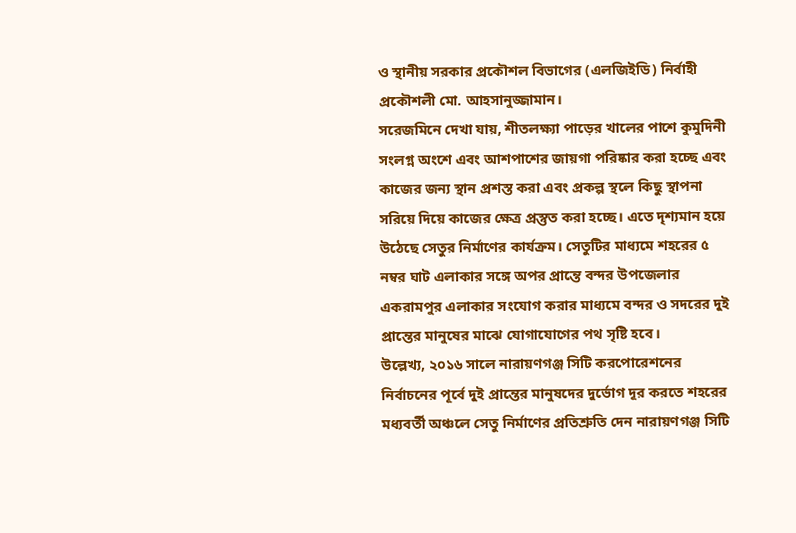ও স্থানীয় সরকার প্রকৌশল বিভাগের (এলজিইডি) নির্বাহী প্রকৌশলী মো. আহসানুজ্জামান।
সরেজমিনে দেখা যায়, শীতলক্ষ্যা পাড়ের খালের পাশে কুমুদিনী সংলগ্ন অংশে এবং আশপাশের জায়গা পরিষ্কার করা হচ্ছে এবং কাজের জন্য স্থান প্রশস্ত করা এবং প্রকল্প স্থলে কিছু স্থাপনা সরিয়ে দিয়ে কাজের ক্ষেত্র প্রস্তুত করা হচ্ছে। এতে দৃশ্যমান হয়ে উঠেছে সেতুর নির্মাণের কার্যক্রম। সেতুটির মাধ্যমে শহরের ৫ নম্বর ঘাট এলাকার সঙ্গে অপর প্রান্তে বন্দর উপজেলার একরামপুর এলাকার সংযোগ করার মাধ্যমে বন্দর ও সদরের দুই প্রান্তের মানুষের মাঝে যোগাযোগের পথ সৃষ্টি হবে।
উল্লেখ্য, ২০১৬ সালে নারায়ণগঞ্জ সিটি করপোরেশনের নির্বাচনের পূর্বে দুই প্রান্তের মানুষদের দুর্ভোগ দূর করতে শহরের মধ্যবর্তী অঞ্চলে সেতু নির্মাণের প্রতিশ্রুতি দেন নারায়ণগঞ্জ সিটি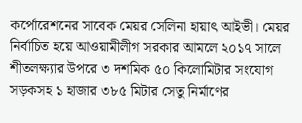কর্পোরেশনের সাবেক মেয়র সেলিনা হায়াৎ আইভী। মেয়র নির্বাচিত হয়ে আওয়ামীলীগ সরকার আমলে ২০১৭ সালে শীতলক্ষ্যার উপরে ৩ দশমিক ৫০ কিলোমিটার সংযোগ সড়কসহ ১ হাজার ৩৮৫ মিটার সেতু নির্মাণের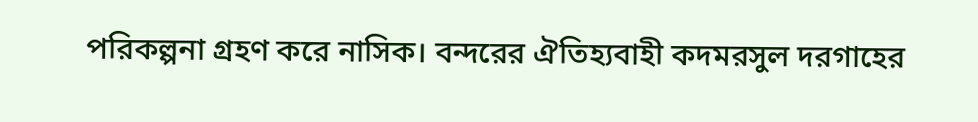পরিকল্পনা গ্রহণ করে নাসিক। বন্দরের ঐতিহ্যবাহী কদমরসুল দরগাহের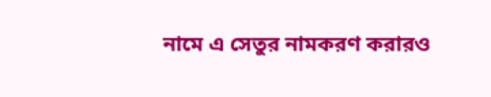নামে এ সেতুর নামকরণ করারও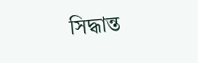সিদ্ধান্ত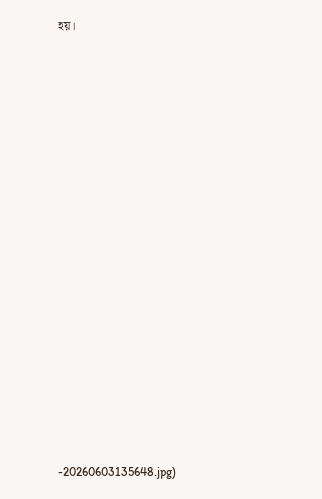হয়।

















-20260603135648.jpg)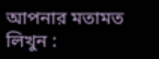আপনার মতামত লিখুন :